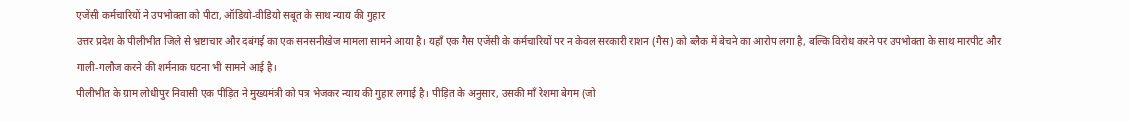एजेंसी कर्मचारियों ने उपभोक्ता को पीटा, ऑडियो-वीडियो सबूत के साथ न्याय की गुहार
उत्तर प्रदेश के पीलीभीत जिले से भ्रष्टाचार और दबंगई का एक सनसनीखेज मामला सामने आया है। यहाँ एक गैस एजेंसी के कर्मचारियों पर न केवल सरकारी राशन (गैस) को ब्लैक में बेचने का आरोप लगा है, बल्कि विरोध करने पर उपभोक्ता के साथ मारपीट और गाली-गलौज करने की शर्मनाक घटना भी सामने आई है।
पीलीभीत के ग्राम लोधीपुर निवासी एक पीड़ित ने मुख्यमंत्री को पत्र भेजकर न्याय की गुहार लगाई है। पीड़ित के अनुसार, उसकी माँ रेशमा बेगम (जो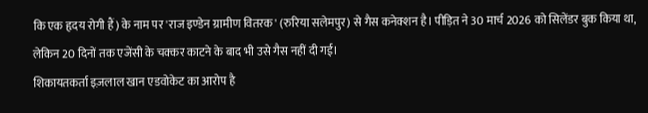कि एक हृदय रोगी हैं) के नाम पर 'राज इण्डेन ग्रामीण वितरक' (रुरिया सलेमपुर) से गैस कनेक्शन है। पीड़ित ने 30 मार्च 2026 को सिलेंडर बुक किया था, लेकिन 20 दिनों तक एजेंसी के चक्कर काटने के बाद भी उसे गैस नहीं दी गई।
शिकायतकर्ता इज़लाल खान एडवोकेट का आरोप है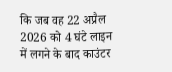कि जब वह 22 अप्रैल 2026 को 4 घंटे लाइन में लगने के बाद काउंटर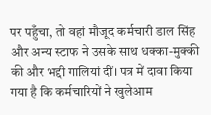पर पहुँचा, तो वहां मौजूद कर्मचारी डाल सिंह और अन्य स्टाफ ने उसके साथ धक्का-मुक्की की और भद्दी गालियां दीं। पत्र में दावा किया गया है कि कर्मचारियों ने खुलेआम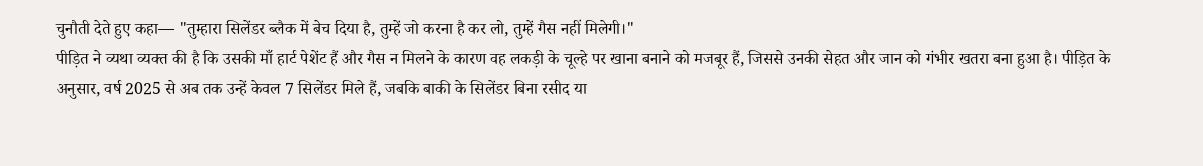चुनौती देते हुए कहा— "तुम्हारा सिलेंडर ब्लैक में बेच दिया है, तुम्हें जो करना है कर लो, तुम्हें गैस नहीं मिलेगी।"
पीड़ित ने व्यथा व्यक्त की है कि उसकी माँ हार्ट पेशेंट हैं और गैस न मिलने के कारण वह लकड़ी के चूल्हे पर खाना बनाने को मजबूर हैं, जिससे उनकी सेहत और जान को गंभीर खतरा बना हुआ है। पीड़ित के अनुसार, वर्ष 2025 से अब तक उन्हें केवल 7 सिलेंडर मिले हैं, जबकि बाकी के सिलेंडर बिना रसीद या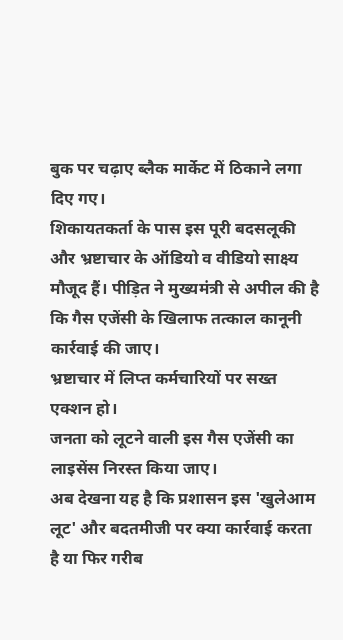बुक पर चढ़ाए ब्लैक मार्केट में ठिकाने लगा दिए गए।
शिकायतकर्ता के पास इस पूरी बदसलूकी और भ्रष्टाचार के ऑडियो व वीडियो साक्ष्य मौजूद हैं। पीड़ित ने मुख्यमंत्री से अपील की है कि गैस एजेंसी के खिलाफ तत्काल कानूनी कार्रवाई की जाए।
भ्रष्टाचार में लिप्त कर्मचारियों पर सख्त एक्शन हो।
जनता को लूटने वाली इस गैस एजेंसी का लाइसेंस निरस्त किया जाए।
अब देखना यह है कि प्रशासन इस 'खुलेआम लूट' और बदतमीजी पर क्या कार्रवाई करता है या फिर गरीब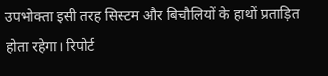उपभोक्ता इसी तरह सिस्टम और बिचौलियों के हाथों प्रताड़ित होता रहेगा। रिपोर्ट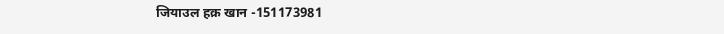जियाउल हक़ खान -151173981